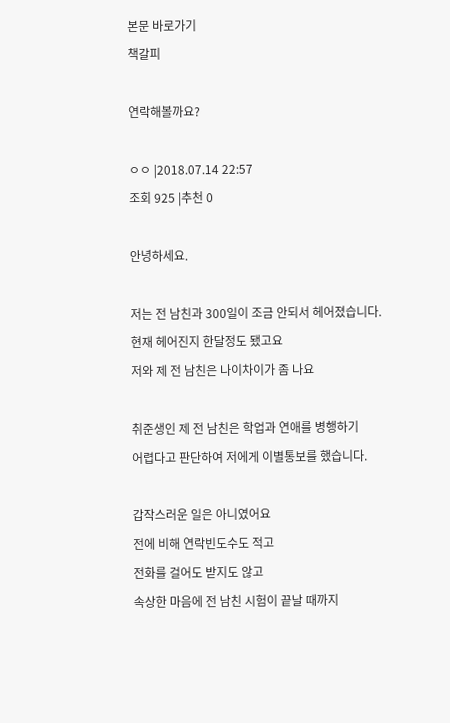본문 바로가기
책갈피

연락해볼까요?

ㅇㅇ |2018.07.14 22:57
조회 925 |추천 0

안녕하세요.

저는 전 남친과 300일이 조금 안되서 헤어졌습니다.
현재 헤어진지 한달정도 됐고요
저와 제 전 남친은 나이차이가 좀 나요

취준생인 제 전 남친은 학업과 연애를 병행하기
어렵다고 판단하여 저에게 이별통보를 했습니다.

갑작스러운 일은 아니였어요
전에 비해 연락빈도수도 적고
전화를 걸어도 받지도 않고
속상한 마음에 전 남친 시험이 끝날 때까지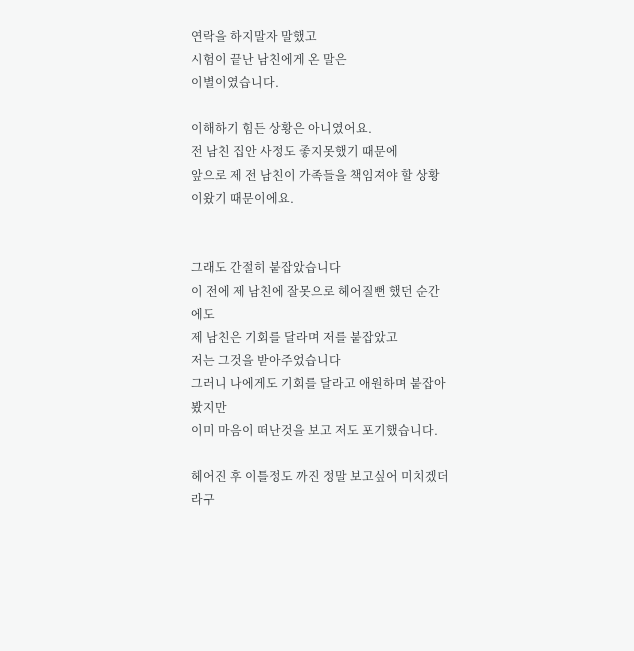연락을 하지말자 말했고
시험이 끝난 남친에게 온 말은
이별이였습니다.

이해하기 힘든 상황은 아니였어요.
전 남친 집안 사정도 좋지못했기 때문에
앞으로 제 전 남친이 가족들을 책임져야 할 상황이왔기 때문이에요.


그래도 간절히 붙잡았습니다
이 전에 제 남친에 잘못으로 헤어질뻔 했던 순간에도
제 남친은 기회를 달라며 저를 붙잡았고
저는 그것을 받아주었습니다
그러니 나에게도 기회를 달라고 애원하며 붙잡아봤지만
이미 마음이 떠난것을 보고 저도 포기했습니다.

헤어진 후 이틀정도 까진 정말 보고싶어 미치겠더라구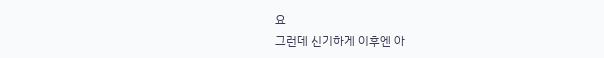요
그런데 신기하게 이후엔 아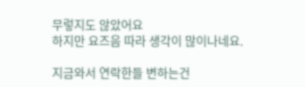무렇지도 않았어요
하지만 요즈음 따라 생각이 많이나네요.

지금와서 연락한들 변하는건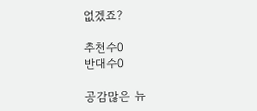없겠죠?

추천수0
반대수0

공감많은 뉴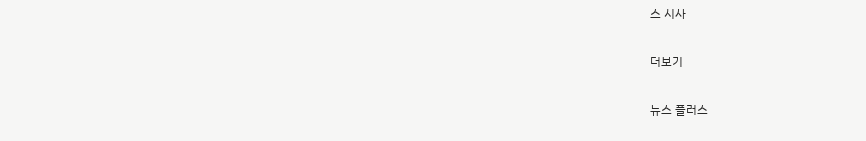스 시사

더보기

뉴스 플러스